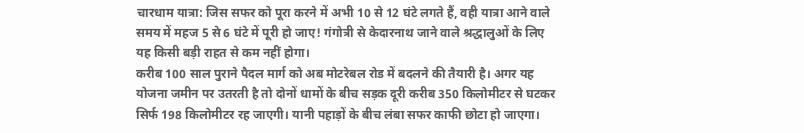चारधाम यात्रा: जिस सफर को पूरा करने में अभी 10 से 12 घंटे लगते हैं, वही यात्रा आने वाले समय में महज 5 से 6 घंटे में पूरी हो जाए! गंगोत्री से केदारनाथ जाने वाले श्रद्धालुओं के लिए यह किसी बड़ी राहत से कम नहीं होगा।
करीब 100 साल पुराने पैदल मार्ग को अब मोटरेबल रोड में बदलने की तैयारी है। अगर यह योजना जमीन पर उतरती है तो दोनों धामों के बीच सड़क दूरी करीब 350 किलोमीटर से घटकर सिर्फ 198 किलोमीटर रह जाएगी। यानी पहाड़ों के बीच लंबा सफर काफी छोटा हो जाएगा।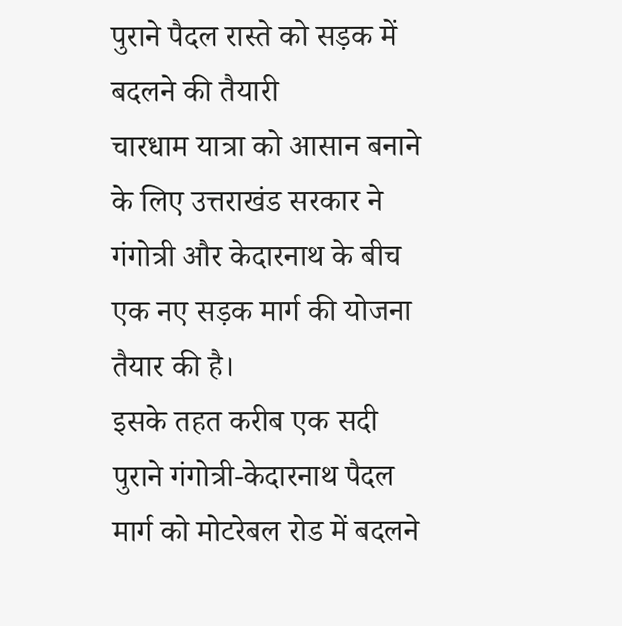पुराने पैदल रास्ते को सड़क में बदलने की तैयारी
चारधाम यात्रा को आसान बनाने के लिए उत्तराखंड सरकार ने गंगोत्री और केदारनाथ के बीच एक नए सड़क मार्ग की योजना तैयार की है।
इसके तहत करीब एक सदी पुराने गंगोत्री-केदारनाथ पैदल मार्ग को मोटरेबल रोड में बदलने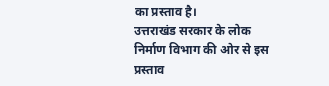का प्रस्ताव है।
उत्तराखंड सरकार के लोक निर्माण विभाग की ओर से इस प्रस्ताव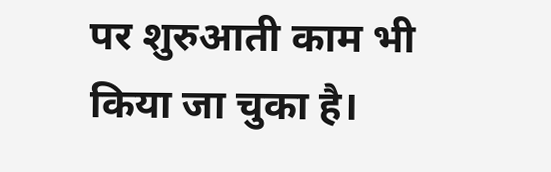पर शुरुआती काम भी किया जा चुका है।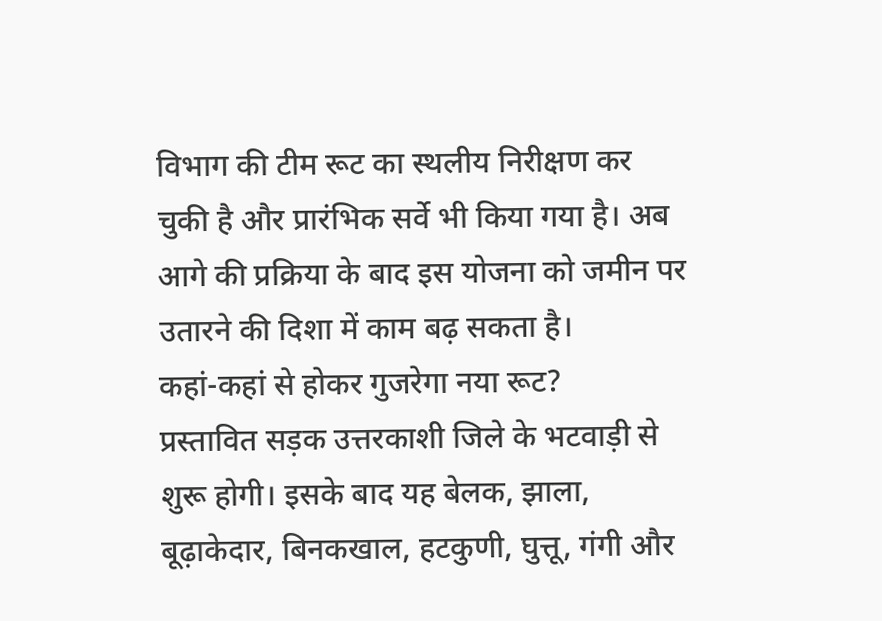विभाग की टीम रूट का स्थलीय निरीक्षण कर चुकी है और प्रारंभिक सर्वे भी किया गया है। अब आगे की प्रक्रिया के बाद इस योजना को जमीन पर उतारने की दिशा में काम बढ़ सकता है।
कहां-कहां से होकर गुजरेगा नया रूट?
प्रस्तावित सड़क उत्तरकाशी जिले के भटवाड़ी से शुरू होगी। इसके बाद यह बेलक, झाला, बूढ़ाकेदार, बिनकखाल, हटकुणी, घुत्तू, गंगी और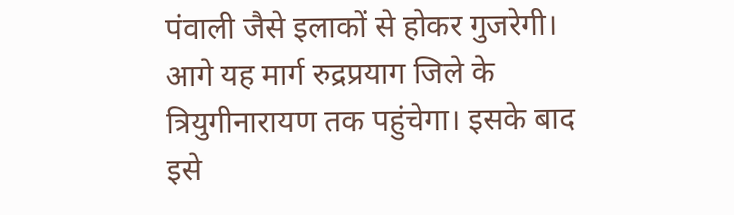पंवाली जैसे इलाकों से होकर गुजरेगी।
आगे यह मार्ग रुद्रप्रयाग जिले के त्रियुगीनारायण तक पहुंचेगा। इसके बाद इसे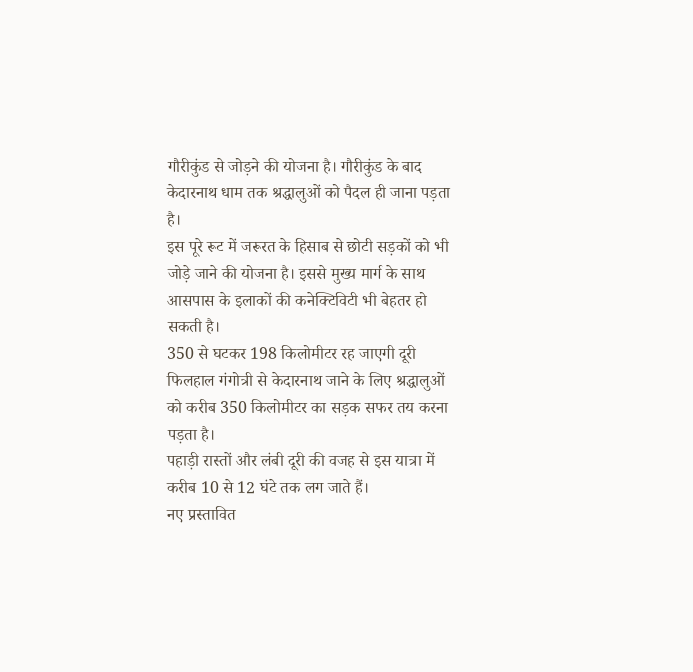गौरीकुंड से जोड़ने की योजना है। गौरीकुंड के बाद केदारनाथ धाम तक श्रद्धालुओं को पैदल ही जाना पड़ता है।
इस पूरे रूट में जरूरत के हिसाब से छोटी सड़कों को भी जोड़े जाने की योजना है। इससे मुख्य मार्ग के साथ आसपास के इलाकों की कनेक्टिविटी भी बेहतर हो सकती है।
350 से घटकर 198 किलोमीटर रह जाएगी दूरी
फिलहाल गंगोत्री से केदारनाथ जाने के लिए श्रद्धालुओं को करीब 350 किलोमीटर का सड़क सफर तय करना पड़ता है।
पहाड़ी रास्तों और लंबी दूरी की वजह से इस यात्रा में करीब 10 से 12 घंटे तक लग जाते हैं।
नए प्रस्तावित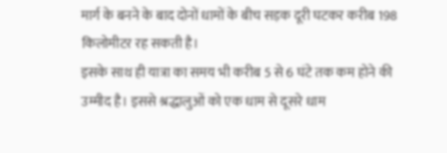मार्ग के बनने के बाद दोनों धामों के बीच सड़क दूरी घटकर करीब 198 किलोमीटर रह सकती है।
इसके साथ ही यात्रा का समय भी करीब 5 से 6 घंटे तक कम होने की उम्मीद है। इससे श्रद्धालुओं को एक धाम से दूसरे धाम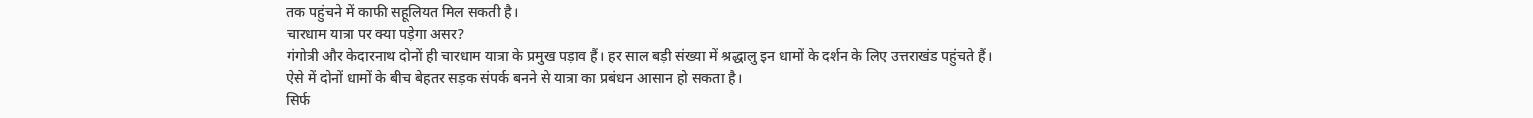तक पहुंचने में काफी सहूलियत मिल सकती है।
चारधाम यात्रा पर क्या पड़ेगा असर?
गंगोत्री और केदारनाथ दोनों ही चारधाम यात्रा के प्रमुख पड़ाव हैं। हर साल बड़ी संख्या में श्रद्धालु इन धामों के दर्शन के लिए उत्तराखंड पहुंचते हैं।
ऐसे में दोनों धामों के बीच बेहतर सड़क संपर्क बनने से यात्रा का प्रबंधन आसान हो सकता है।
सिर्फ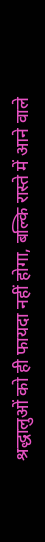श्रद्धालुओं को ही फायदा नहीं होगा, बल्कि रास्ते में आने वाले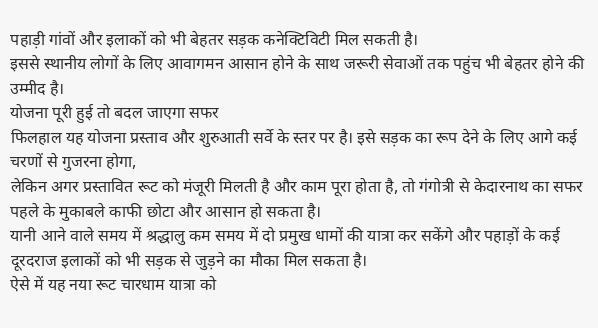पहाड़ी गांवों और इलाकों को भी बेहतर सड़क कनेक्टिविटी मिल सकती है।
इससे स्थानीय लोगों के लिए आवागमन आसान होने के साथ जरूरी सेवाओं तक पहुंच भी बेहतर होने की उम्मीद है।
योजना पूरी हुई तो बदल जाएगा सफर
फिलहाल यह योजना प्रस्ताव और शुरुआती सर्वे के स्तर पर है। इसे सड़क का रूप देने के लिए आगे कई चरणों से गुजरना होगा,
लेकिन अगर प्रस्तावित रूट को मंजूरी मिलती है और काम पूरा होता है, तो गंगोत्री से केदारनाथ का सफर पहले के मुकाबले काफी छोटा और आसान हो सकता है।
यानी आने वाले समय में श्रद्धालु कम समय में दो प्रमुख धामों की यात्रा कर सकेंगे और पहाड़ों के कई दूरदराज इलाकों को भी सड़क से जुड़ने का मौका मिल सकता है।
ऐसे में यह नया रूट चारधाम यात्रा को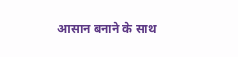आसान बनाने के साथ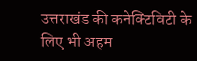उत्तराखंड की कनेक्टिविटी के लिए भी अहम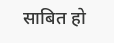साबित हो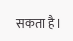सकता है।